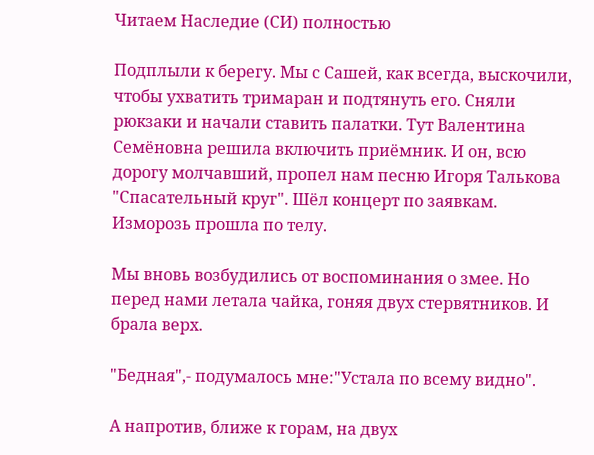Читаем Наследие (СИ) полностью

Подплыли к берегу. Мы с Сашей, как всегда, выскочили, чтобы ухватить тримаран и подтянуть его. Сняли рюкзаки и начали ставить палатки. Тут Валентина Семёновна решила включить приёмник. И он, всю дорогу молчавший, пропел нам песню Игоря Талькова "Спасательный круг". Шёл концерт по заявкам. Изморозь прошла по телу.

Мы вновь возбудились от воспоминания о змее. Но перед нами летала чайка, гоняя двух стервятников. И брала верх.

"Бедная",- подумалось мне:"Устала по всему видно".

А напротив, ближе к горам, на двух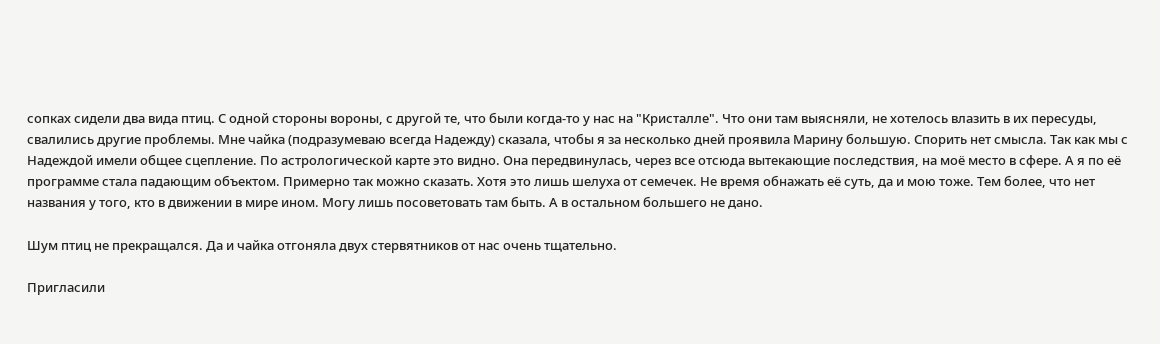сопках сидели два вида птиц. С одной стороны вороны, с другой те, что были когда-то у нас на "Кристалле". Что они там выясняли, не хотелось влазить в их пересуды, свалились другие проблемы. Мне чайка (подразумеваю всегда Надежду) сказала, чтобы я за несколько дней проявила Марину большую. Спорить нет смысла. Так как мы с Надеждой имели общее сцепление. По астрологической карте это видно. Она передвинулась, через все отсюда вытекающие последствия, на моё место в сфере. А я по её программе стала падающим объектом. Примерно так можно сказать. Хотя это лишь шелуха от семечек. Не время обнажать её суть, да и мою тоже. Тем более, что нет названия у того, кто в движении в мире ином. Могу лишь посоветовать там быть. А в остальном большего не дано.

Шум птиц не прекращался. Да и чайка отгоняла двух стервятников от нас очень тщательно.

Пригласили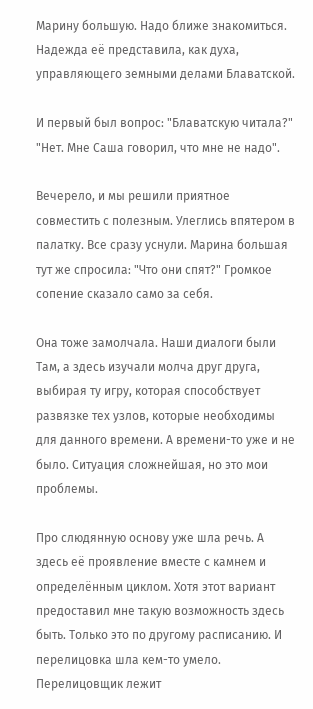Марину большую. Надо ближе знакомиться. Надежда её представила, как духа, управляющего земными делами Блаватской.

И первый был вопрос: "Блаватскую читала?" "Нет. Мне Саша говорил, что мне не надо".

Вечерело, и мы решили приятное совместить с полезным. Улеглись впятером в палатку. Все сразу уснули. Марина большая тут же спросила: "Что они спят?" Громкое сопение сказало само за себя.

Она тоже замолчала. Наши диалоги были Там, а здесь изучали молча друг друга, выбирая ту игру, которая способствует развязке тех узлов, которые необходимы для данного времени. А времени-то уже и не было. Ситуация сложнейшая, но это мои проблемы.

Про слюдянную основу уже шла речь. А здесь её проявление вместе с камнем и определённым циклом. Хотя этот вариант предоставил мне такую возможность здесь быть. Только это по другому расписанию. И перелицовка шла кем-то умело. Перелицовщик лежит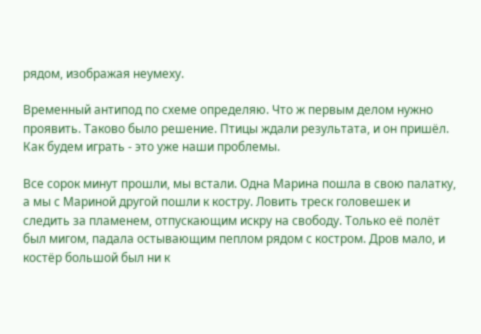рядом, изображая неумеху.

Временный антипод по схеме определяю. Что ж первым делом нужно проявить. Таково было решение. Птицы ждали результата, и он пришёл. Как будем играть - это уже наши проблемы.

Все сорок минут прошли, мы встали. Одна Марина пошла в свою палатку, а мы с Мариной другой пошли к костру. Ловить треск головешек и следить за пламенем, отпускающим искру на свободу. Только её полёт был мигом, падала остывающим пеплом рядом с костром. Дров мало, и костёр большой был ни к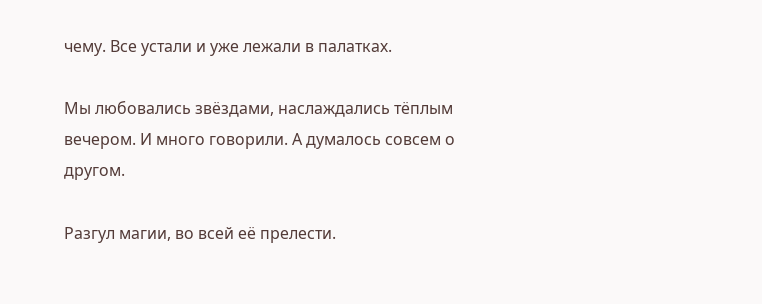чему. Все устали и уже лежали в палатках.

Мы любовались звёздами, наслаждались тёплым вечером. И много говорили. А думалось совсем о другом.

Разгул магии, во всей её прелести.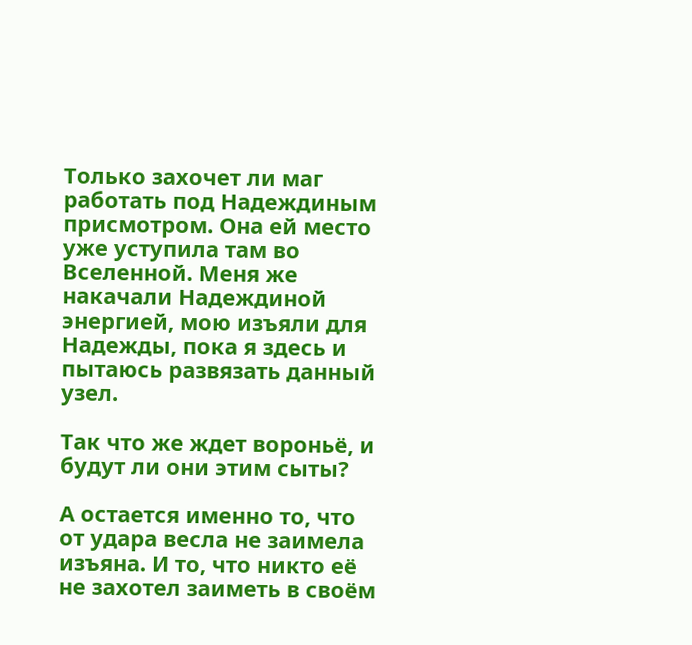Только захочет ли маг работать под Надеждиным присмотром. Она ей место уже уступила там во Вселенной. Меня же накачали Надеждиной энергией, мою изъяли для Надежды, пока я здесь и пытаюсь развязать данный узел.

Так что же ждет вороньё, и будут ли они этим сыты?

А остается именно то, что от удара весла не заимела изъяна. И то, что никто её не захотел заиметь в своём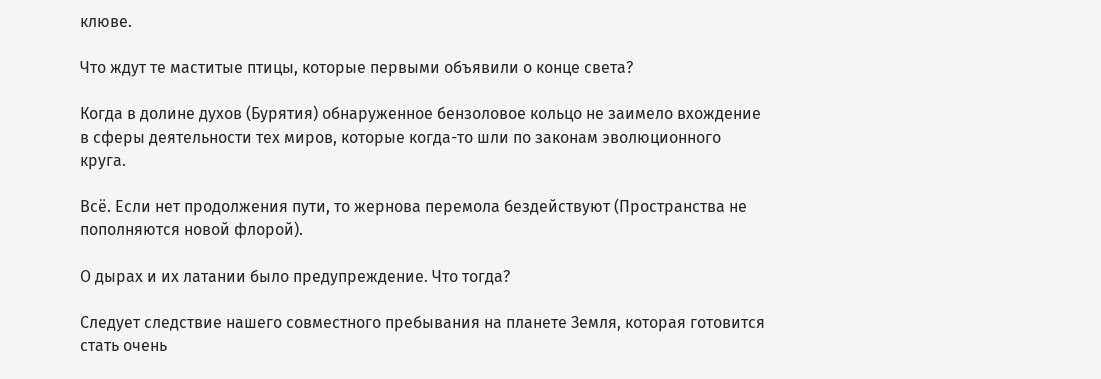клюве.

Что ждут те маститые птицы, которые первыми объявили о конце света?

Когда в долине духов (Бурятия) обнаруженное бензоловое кольцо не заимело вхождение в сферы деятельности тех миров, которые когда-то шли по законам эволюционного круга.

Всё. Если нет продолжения пути, то жернова перемола бездействуют (Пространства не пополняются новой флорой).

О дырах и их латании было предупреждение. Что тогда?

Следует следствие нашего совместного пребывания на планете Земля, которая готовится стать очень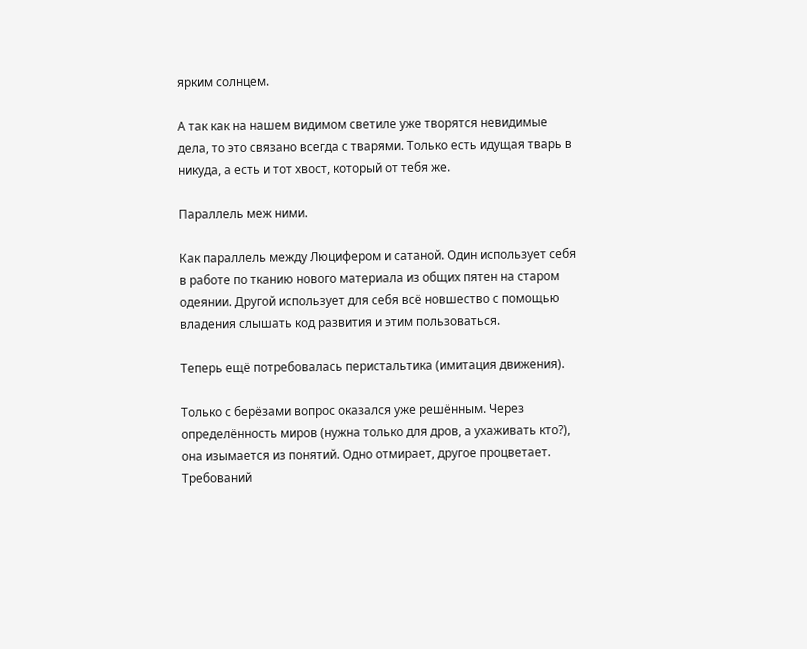ярким солнцем.

А так как на нашем видимом светиле уже творятся невидимые дела, то это связано всегда с тварями. Только есть идущая тварь в никуда, а есть и тот хвост, который от тебя же.

Параллель меж ними.

Как параллель между Люцифером и сатаной. Один использует себя в работе по тканию нового материала из общих пятен на старом одеянии. Другой использует для себя всё новшество с помощью владения слышать код развития и этим пользоваться.

Теперь ещё потребовалась перистальтика (имитация движения).

Только с берёзами вопрос оказался уже решённым. Через определённость миров (нужна только для дров, а ухаживать кто?), она изымается из понятий. Одно отмирает, другое процветает. Требований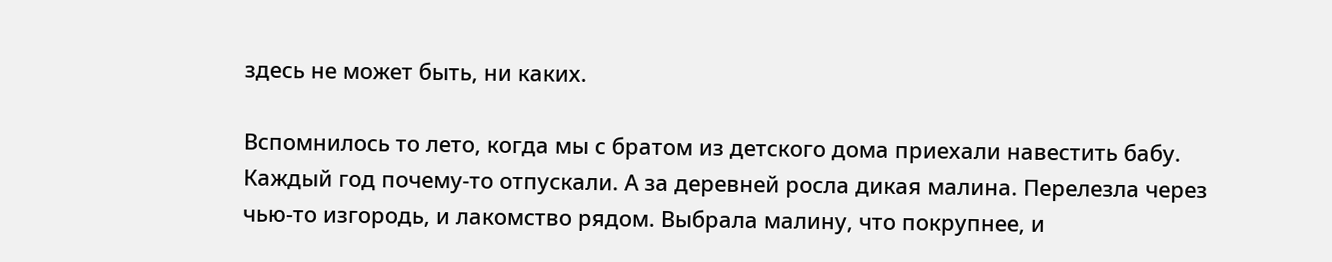здесь не может быть, ни каких.

Вспомнилось то лето, когда мы с братом из детского дома приехали навестить бабу. Каждый год почему-то отпускали. А за деревней росла дикая малина. Перелезла через чью-то изгородь, и лакомство рядом. Выбрала малину, что покрупнее, и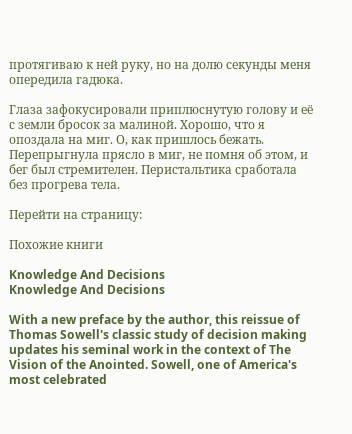протягиваю к ней руку, но на долю секунды меня опередила гадюка.

Глаза зафокусировали приплюснутую голову и её с земли бросок за малиной. Хорошо, что я опоздала на миг. О, как пришлось бежать. Перепрыгнула прясло в миг, не помня об этом, и бег был стремителен. Перистальтика сработала без прогрева тела.

Перейти на страницу:

Похожие книги

Knowledge And Decisions
Knowledge And Decisions

With a new preface by the author, this reissue of Thomas Sowell's classic study of decision making updates his seminal work in the context of The Vision of the Anointed. Sowell, one of America's most celebrated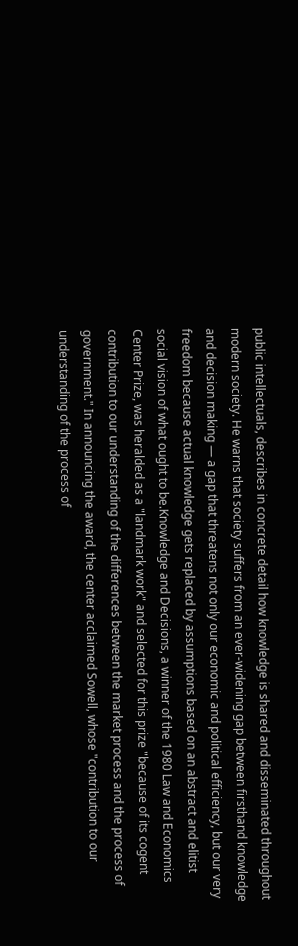public intellectuals, describes in concrete detail how knowledge is shared and disseminated throughout modern society. He warns that society suffers from an ever-widening gap between firsthand knowledge and decision making — a gap that threatens not only our economic and political efficiency, but our very freedom because actual knowledge gets replaced by assumptions based on an abstract and elitist social vision of what ought to be.Knowledge and Decisions, a winner of the 1980 Law and Economics Center Prize, was heralded as a "landmark work" and selected for this prize "because of its cogent contribution to our understanding of the differences between the market process and the process of government." In announcing the award, the center acclaimed Sowell, whose "contribution to our understanding of the process of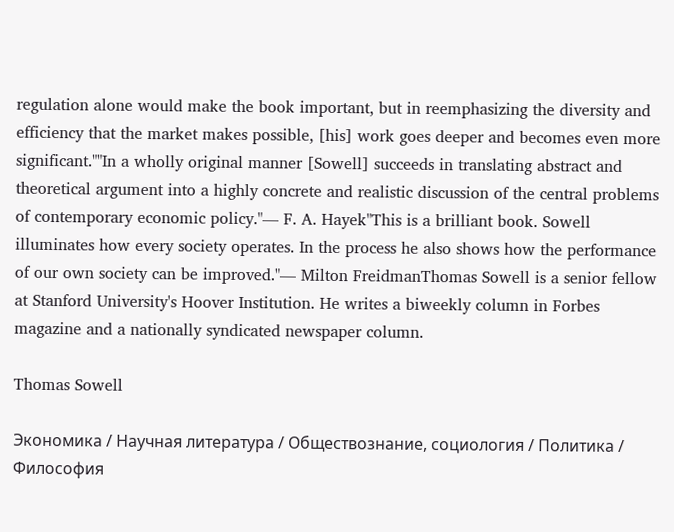regulation alone would make the book important, but in reemphasizing the diversity and efficiency that the market makes possible, [his] work goes deeper and becomes even more significant.""In a wholly original manner [Sowell] succeeds in translating abstract and theoretical argument into a highly concrete and realistic discussion of the central problems of contemporary economic policy."— F. A. Hayek"This is a brilliant book. Sowell illuminates how every society operates. In the process he also shows how the performance of our own society can be improved."— Milton FreidmanThomas Sowell is a senior fellow at Stanford University's Hoover Institution. He writes a biweekly column in Forbes magazine and a nationally syndicated newspaper column.

Thomas Sowell

Экономика / Научная литература / Обществознание, социология / Политика / Философия